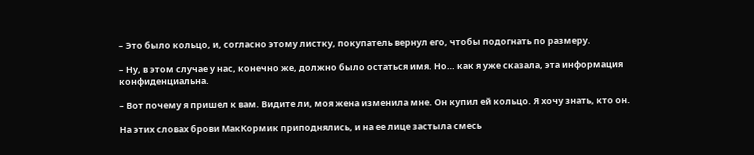– Это было кольцо, и, согласно этому листку, покупатель вернул его, чтобы подогнать по размеру.

– Ну, в этом случае у нас, конечно же, должно было остаться имя. Но… как я уже сказала, эта информация конфиденциальна.

– Вот почему я пришел к вам. Видите ли, моя жена изменила мне. Он купил ей кольцо. Я хочу знать, кто он.

На этих словах брови МакКормик приподнялись, и на ее лице застыла смесь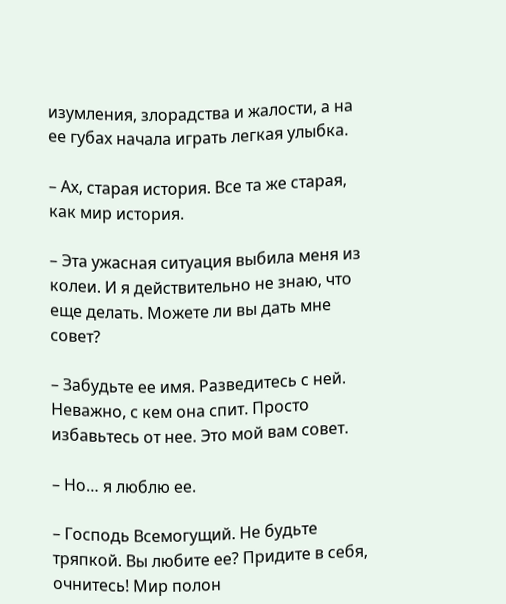изумления, злорадства и жалости, а на ее губах начала играть легкая улыбка.

– Ах, старая история. Все та же старая, как мир история.

– Эта ужасная ситуация выбила меня из колеи. И я действительно не знаю, что еще делать. Можете ли вы дать мне совет?

– Забудьте ее имя. Разведитесь с ней. Неважно, с кем она спит. Просто избавьтесь от нее. Это мой вам совет.

– Но… я люблю ее.

– Господь Всемогущий. Не будьте тряпкой. Вы любите ее? Придите в себя, очнитесь! Мир полон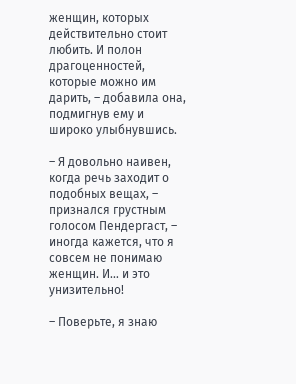женщин, которых действительно стоит любить. И полон драгоценностей, которые можно им дарить, – добавила она, подмигнув ему и широко улыбнувшись.

– Я довольно наивен, когда речь заходит о подобных вещах, – признался грустным голосом Пендергаст, – иногда кажется, что я совсем не понимаю женщин. И… и это унизительно!

– Поверьте, я знаю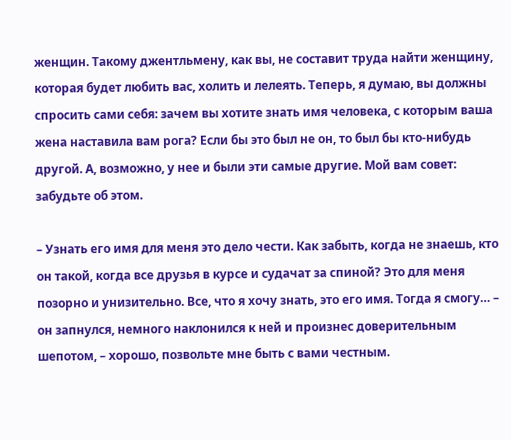женщин. Такому джентльмену, как вы, не составит труда найти женщину, которая будет любить вас, холить и лелеять. Теперь, я думаю, вы должны спросить сами себя: зачем вы хотите знать имя человека, с которым ваша жена наставила вам рога? Если бы это был не он, то был бы кто-нибудь другой. А, возможно, у нее и были эти самые другие. Мой вам совет: забудьте об этом.

– Узнать его имя для меня это дело чести. Как забыть, когда не знаешь, кто он такой, когда все друзья в курсе и судачат за спиной? Это для меня позорно и унизительно. Все, что я хочу знать, это его имя. Тогда я смогу… – он запнулся, немного наклонился к ней и произнес доверительным шепотом, – хорошо, позвольте мне быть с вами честным.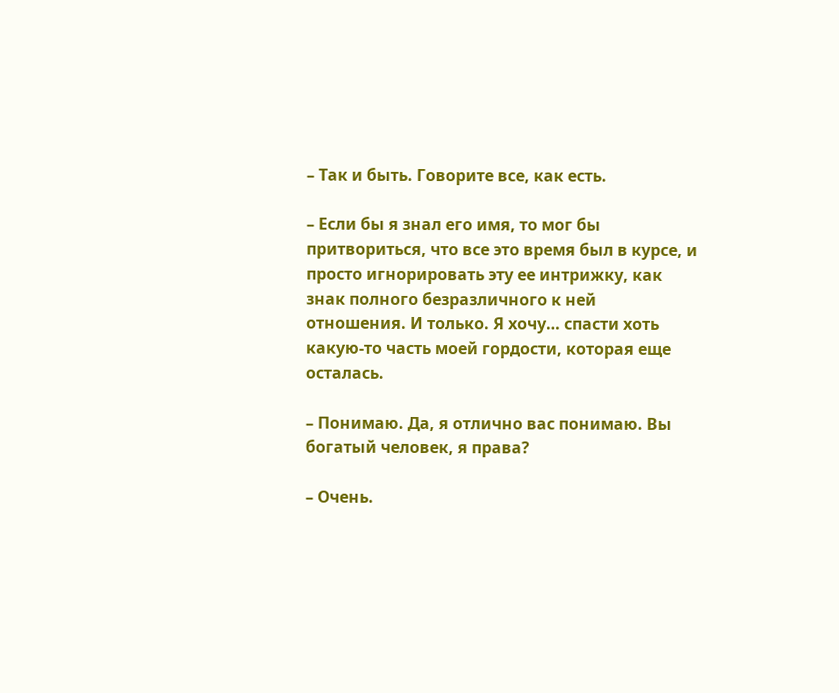– Так и быть. Говорите все, как есть.

– Если бы я знал его имя, то мог бы притвориться, что все это время был в курсе, и просто игнорировать эту ее интрижку, как знак полного безразличного к ней отношения. И только. Я хочу… спасти хоть какую-то часть моей гордости, которая еще осталась.

– Понимаю. Да, я отлично вас понимаю. Вы богатый человек, я права?

– Очень.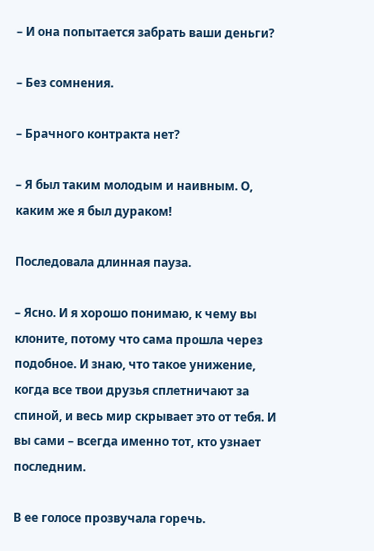– И она попытается забрать ваши деньги?

– Без сомнения.

– Брачного контракта нет?

– Я был таким молодым и наивным. О, каким же я был дураком!

Последовала длинная пауза.

– Ясно. И я хорошо понимаю, к чему вы клоните, потому что сама прошла через подобное. И знаю, что такое унижение, когда все твои друзья сплетничают за спиной, и весь мир скрывает это от тебя. И вы сами – всегда именно тот, кто узнает последним.

В ее голосе прозвучала горечь.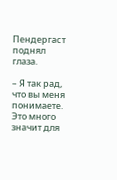Пендергаст поднял глаза.

– Я так рад, что вы меня понимаете. Это много значит для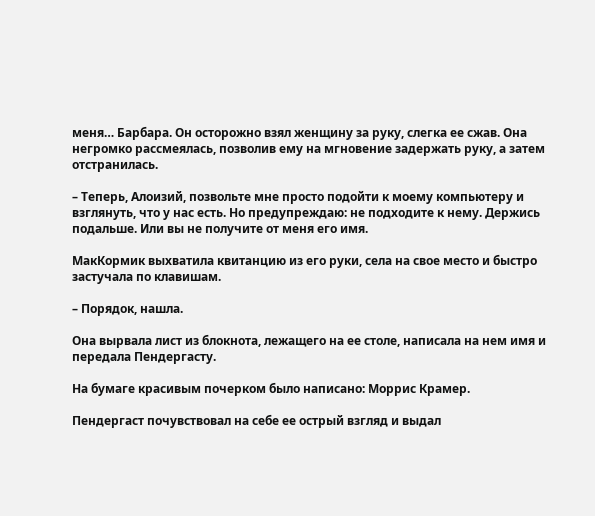меня… Барбара. Он осторожно взял женщину за руку, слегка ее сжав. Она негромко рассмеялась, позволив ему на мгновение задержать руку, а затем отстранилась.

– Теперь, Алоизий, позвольте мне просто подойти к моему компьютеру и взглянуть, что у нас есть. Но предупреждаю: не подходите к нему. Держись подальше. Или вы не получите от меня его имя.

МакКормик выхватила квитанцию из его руки, села на свое место и быстро застучала по клавишам.

– Порядок, нашла.

Она вырвала лист из блокнота, лежащего на ее столе, написала на нем имя и передала Пендергасту.

На бумаге красивым почерком было написано: Моррис Крамер.

Пендергаст почувствовал на себе ее острый взгляд и выдал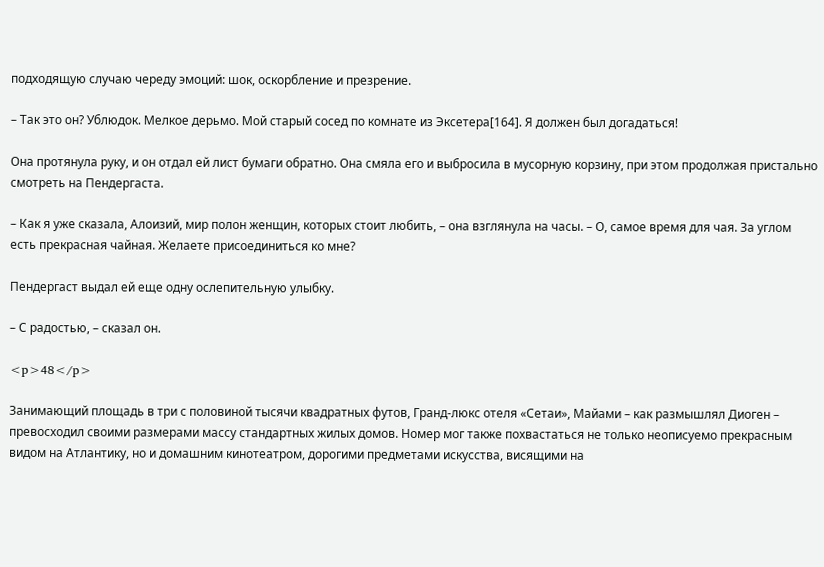подходящую случаю череду эмоций: шок, оскорбление и презрение.

– Так это он? Ублюдок. Мелкое дерьмо. Мой старый сосед по комнате из Эксетера[164]. Я должен был догадаться!

Она протянула руку, и он отдал ей лист бумаги обратно. Она смяла его и выбросила в мусорную корзину, при этом продолжая пристально смотреть на Пендергаста.

– Как я уже сказала, Алоизий, мир полон женщин, которых стоит любить, – она взглянула на часы. – О, самое время для чая. За углом есть прекрасная чайная. Желаете присоединиться ко мне?

Пендергаст выдал ей еще одну ослепительную улыбку.

– С радостью, – сказал он.

<p>48</p>

Занимающий площадь в три с половиной тысячи квадратных футов, Гранд-люкс отеля «Сетаи», Майами – как размышлял Диоген – превосходил своими размерами массу стандартных жилых домов. Номер мог также похвастаться не только неописуемо прекрасным видом на Атлантику, но и домашним кинотеатром, дорогими предметами искусства, висящими на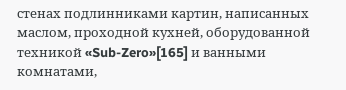стенах подлинниками картин, написанных маслом, проходной кухней, оборудованной техникой «Sub-Zero»[165] и ванными комнатами,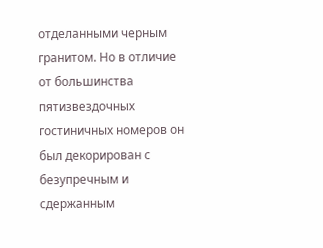отделанными черным гранитом. Но в отличие от большинства пятизвездочных гостиничных номеров он был декорирован с безупречным и сдержанным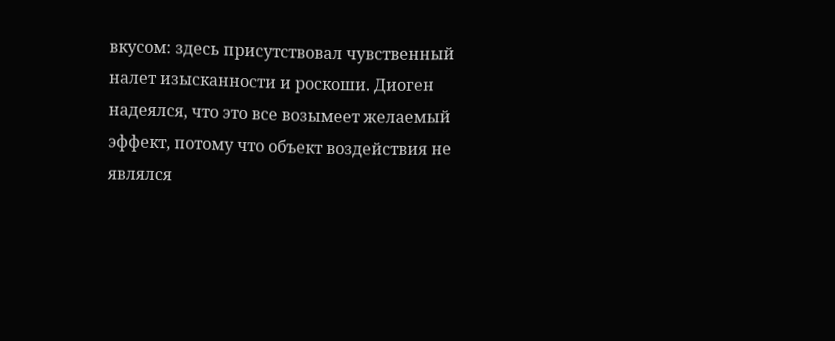вкусом: здесь присутствовал чувственный налет изысканности и роскоши. Диоген надеялся, что это все возымеет желаемый эффект, потому что объект воздействия не являлся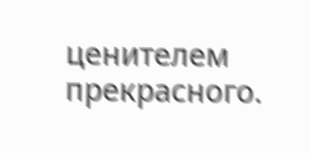ценителем прекрасного.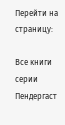Перейти на страницу:

Все книги серии Пендергаст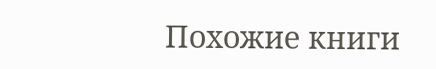Похожие книги